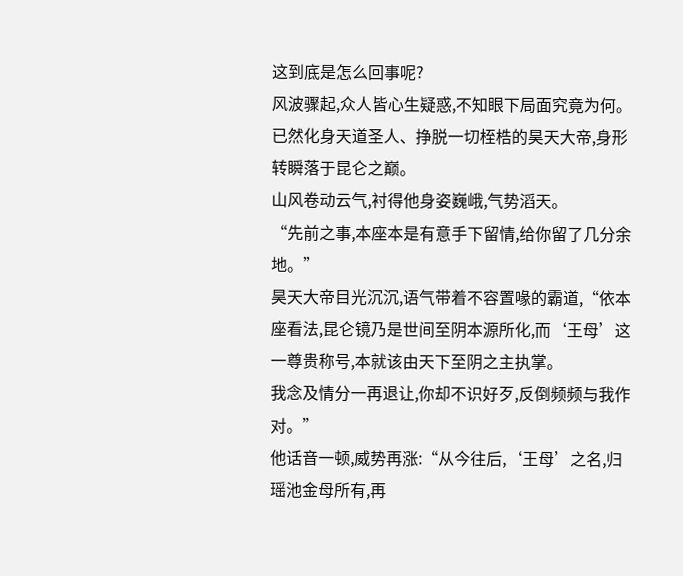这到底是怎么回事呢?
风波骤起,众人皆心生疑惑,不知眼下局面究竟为何。
已然化身天道圣人、挣脱一切桎梏的昊天大帝,身形转瞬落于昆仑之巅。
山风卷动云气,衬得他身姿巍峨,气势滔天。
“先前之事,本座本是有意手下留情,给你留了几分余地。”
昊天大帝目光沉沉,语气带着不容置喙的霸道,“依本座看法,昆仑镜乃是世间至阴本源所化,而‘王母’这一尊贵称号,本就该由天下至阴之主执掌。
我念及情分一再退让,你却不识好歹,反倒频频与我作对。”
他话音一顿,威势再涨:“从今往后,‘王母’之名,归瑶池金母所有,再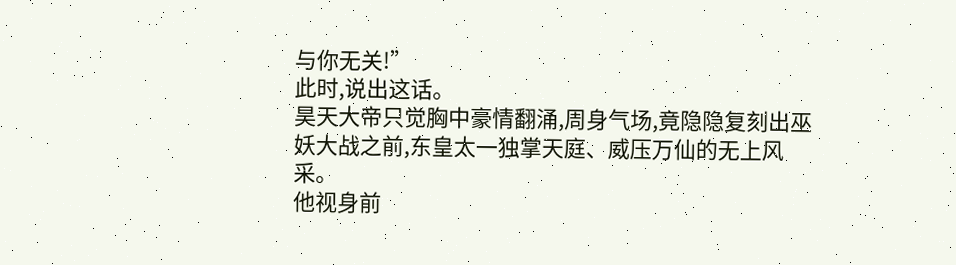与你无关!”
此时,说出这话。
昊天大帝只觉胸中豪情翻涌,周身气场,竟隐隐复刻出巫妖大战之前,东皇太一独掌天庭、威压万仙的无上风采。
他视身前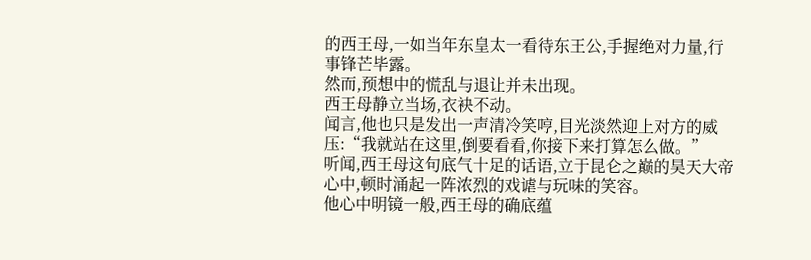的西王母,一如当年东皇太一看待东王公,手握绝对力量,行事锋芒毕露。
然而,预想中的慌乱与退让并未出现。
西王母静立当场,衣袂不动。
闻言,他也只是发出一声清冷笑哼,目光淡然迎上对方的威压:“我就站在这里,倒要看看,你接下来打算怎么做。”
听闻,西王母这句底气十足的话语,立于昆仑之巅的昊天大帝心中,顿时涌起一阵浓烈的戏谑与玩味的笑容。
他心中明镜一般,西王母的确底蕴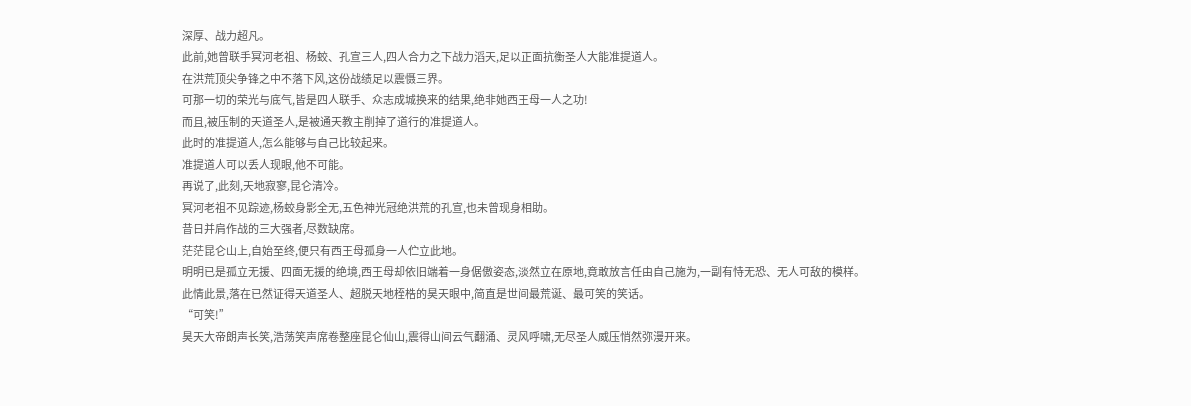深厚、战力超凡。
此前,她曾联手冥河老祖、杨蛟、孔宣三人,四人合力之下战力滔天,足以正面抗衡圣人大能准提道人。
在洪荒顶尖争锋之中不落下风,这份战绩足以震慑三界。
可那一切的荣光与底气,皆是四人联手、众志成城换来的结果,绝非她西王母一人之功!
而且,被压制的天道圣人,是被通天教主削掉了道行的准提道人。
此时的准提道人,怎么能够与自己比较起来。
准提道人可以丢人现眼,他不可能。
再说了,此刻,天地寂寥,昆仑清冷。
冥河老祖不见踪迹,杨蛟身影全无,五色神光冠绝洪荒的孔宣,也未曾现身相助。
昔日并肩作战的三大强者,尽数缺席。
茫茫昆仑山上,自始至终,便只有西王母孤身一人伫立此地。
明明已是孤立无援、四面无援的绝境,西王母却依旧端着一身倨傲姿态,淡然立在原地,竟敢放言任由自己施为,一副有恃无恐、无人可敌的模样。
此情此景,落在已然证得天道圣人、超脱天地桎梏的昊天眼中,简直是世间最荒诞、最可笑的笑话。
“可笑!”
昊天大帝朗声长笑,浩荡笑声席卷整座昆仑仙山,震得山间云气翻涌、灵风呼啸,无尽圣人威压悄然弥漫开来。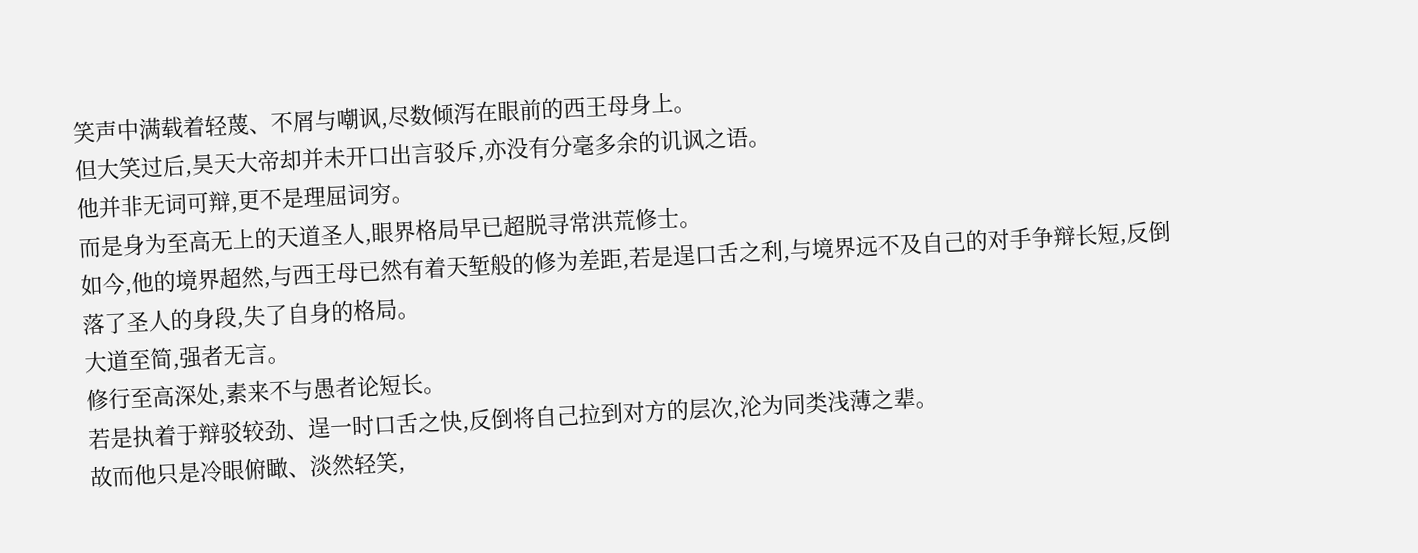笑声中满载着轻蔑、不屑与嘲讽,尽数倾泻在眼前的西王母身上。
但大笑过后,昊天大帝却并未开口出言驳斥,亦没有分毫多余的讥讽之语。
他并非无词可辩,更不是理屈词穷。
而是身为至高无上的天道圣人,眼界格局早已超脱寻常洪荒修士。
如今,他的境界超然,与西王母已然有着天堑般的修为差距,若是逞口舌之利,与境界远不及自己的对手争辩长短,反倒落了圣人的身段,失了自身的格局。
大道至简,强者无言。
修行至高深处,素来不与愚者论短长。
若是执着于辩驳较劲、逞一时口舌之快,反倒将自己拉到对方的层次,沦为同类浅薄之辈。
故而他只是冷眼俯瞰、淡然轻笑,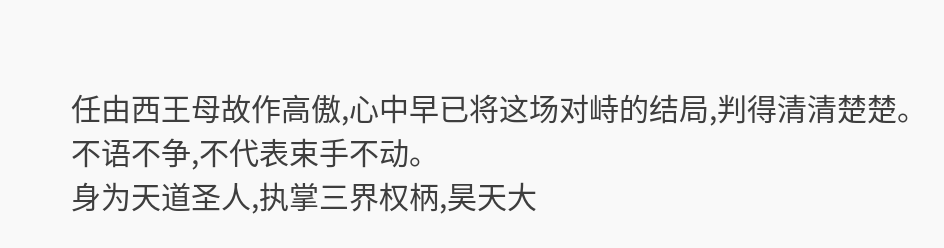任由西王母故作高傲,心中早已将这场对峙的结局,判得清清楚楚。
不语不争,不代表束手不动。
身为天道圣人,执掌三界权柄,昊天大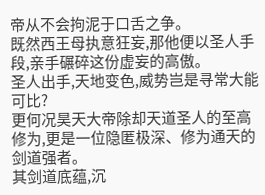帝从不会拘泥于口舌之争。
既然西王母执意狂妄,那他便以圣人手段,亲手碾碎这份虚妄的高傲。
圣人出手,天地变色,威势岂是寻常大能可比?
更何况昊天大帝除却天道圣人的至高修为,更是一位隐匿极深、修为通天的剑道强者。
其剑道底蕴,沉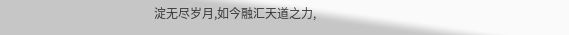淀无尽岁月,如今融汇天道之力,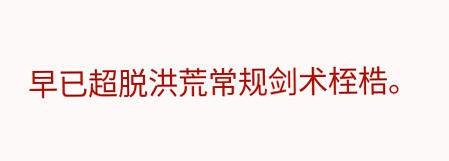早已超脱洪荒常规剑术桎梏。